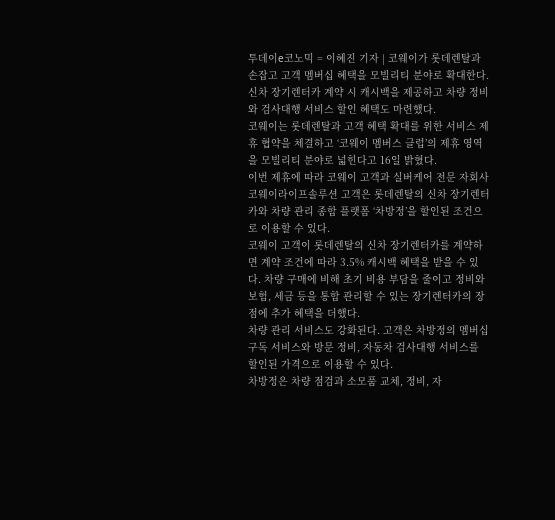투데이e코노믹 = 이혜진 기자 | 코웨이가 롯데렌탈과 손잡고 고객 멤버십 혜택을 모빌리티 분야로 확대한다. 신차 장기렌터카 계약 시 캐시백을 제공하고 차량 정비와 검사대행 서비스 할인 혜택도 마련했다.
코웨이는 롯데렌탈과 고객 혜택 확대를 위한 서비스 제휴 협약을 체결하고 ‘코웨이 멤버스 클럽’의 제휴 영역을 모빌리티 분야로 넓힌다고 16일 밝혔다.
이번 제휴에 따라 코웨이 고객과 실버케어 전문 자회사 코웨이라이프솔루션 고객은 롯데렌탈의 신차 장기렌터카와 차량 관리 종합 플랫폼 ‘차방정’을 할인된 조건으로 이용할 수 있다.
코웨이 고객이 롯데렌탈의 신차 장기렌터카를 계약하면 계약 조건에 따라 3.5% 캐시백 혜택을 받을 수 있다. 차량 구매에 비해 초기 비용 부담을 줄이고 정비와 보험, 세금 등을 통합 관리할 수 있는 장기렌터카의 장점에 추가 혜택을 더했다.
차량 관리 서비스도 강화된다. 고객은 차방정의 멤버십 구독 서비스와 방문 정비, 자동차 검사대행 서비스를 할인된 가격으로 이용할 수 있다.
차방정은 차량 점검과 소모품 교체, 정비, 자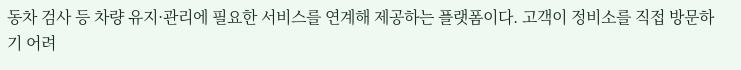동차 검사 등 차량 유지·관리에 필요한 서비스를 연계해 제공하는 플랫폼이다. 고객이 정비소를 직접 방문하기 어려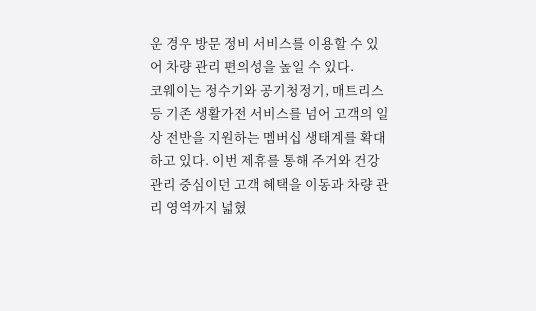운 경우 방문 정비 서비스를 이용할 수 있어 차량 관리 편의성을 높일 수 있다.
코웨이는 정수기와 공기청정기, 매트리스 등 기존 생활가전 서비스를 넘어 고객의 일상 전반을 지원하는 멤버십 생태계를 확대하고 있다. 이번 제휴를 통해 주거와 건강관리 중심이던 고객 혜택을 이동과 차량 관리 영역까지 넓혔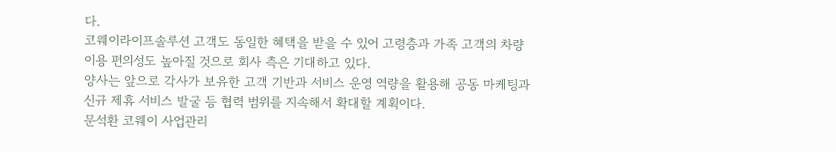다.
코웨이라이프솔루션 고객도 동일한 혜택을 받을 수 있어 고령층과 가족 고객의 차량 이용 편의성도 높아질 것으로 회사 측은 기대하고 있다.
양사는 앞으로 각사가 보유한 고객 기반과 서비스 운영 역량을 활용해 공동 마케팅과 신규 제휴 서비스 발굴 등 협력 범위를 지속해서 확대할 계획이다.
문석환 코웨이 사업관리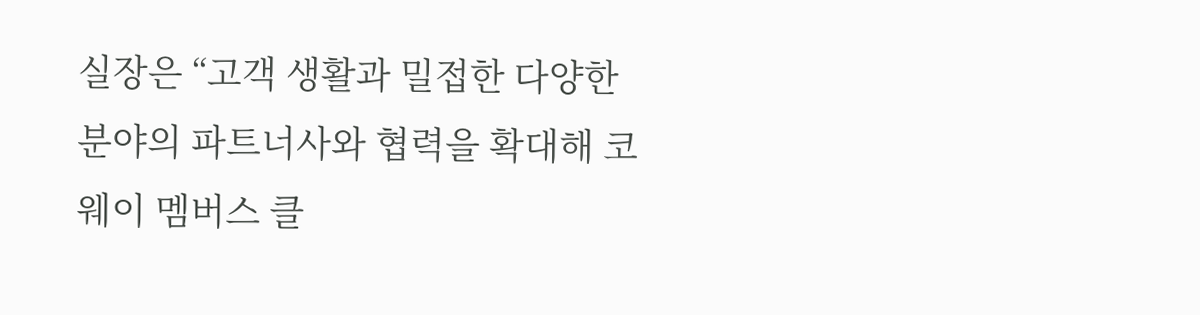실장은 “고객 생활과 밀접한 다양한 분야의 파트너사와 협력을 확대해 코웨이 멤버스 클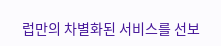럽만의 차별화된 서비스를 선보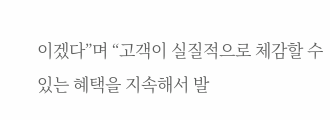이겠다”며 “고객이 실질적으로 체감할 수 있는 혜택을 지속해서 발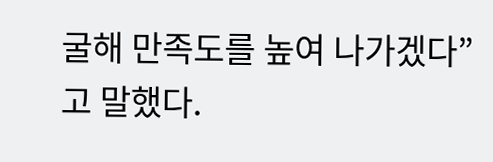굴해 만족도를 높여 나가겠다”고 말했다.